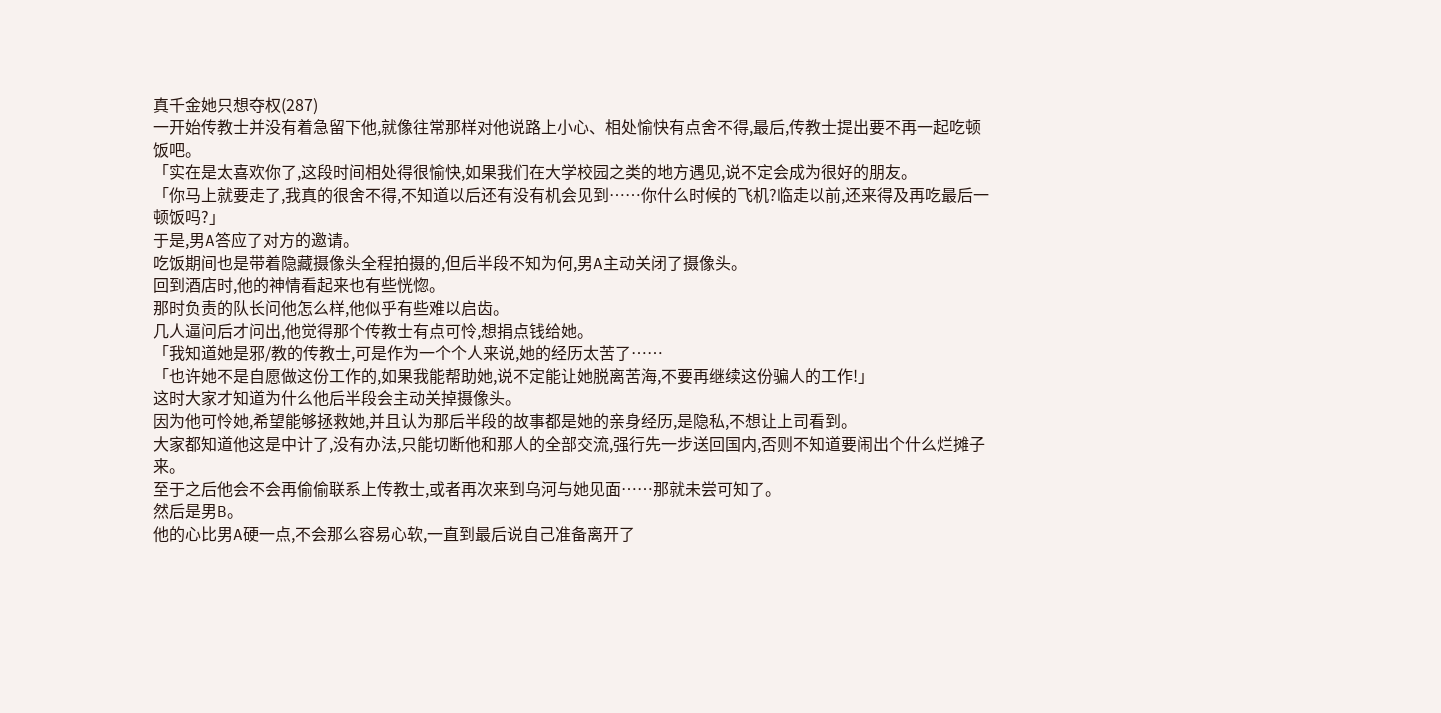真千金她只想夺权(287)
一开始传教士并没有着急留下他,就像往常那样对他说路上小心、相处愉快有点舍不得,最后,传教士提出要不再一起吃顿饭吧。
「实在是太喜欢你了,这段时间相处得很愉快,如果我们在大学校园之类的地方遇见,说不定会成为很好的朋友。
「你马上就要走了,我真的很舍不得,不知道以后还有没有机会见到……你什么时候的飞机?临走以前,还来得及再吃最后一顿饭吗?」
于是,男A答应了对方的邀请。
吃饭期间也是带着隐藏摄像头全程拍摄的,但后半段不知为何,男A主动关闭了摄像头。
回到酒店时,他的神情看起来也有些恍惚。
那时负责的队长问他怎么样,他似乎有些难以启齿。
几人逼问后才问出,他觉得那个传教士有点可怜,想捐点钱给她。
「我知道她是邪/教的传教士,可是作为一个个人来说,她的经历太苦了……
「也许她不是自愿做这份工作的,如果我能帮助她,说不定能让她脱离苦海,不要再继续这份骗人的工作!」
这时大家才知道为什么他后半段会主动关掉摄像头。
因为他可怜她,希望能够拯救她,并且认为那后半段的故事都是她的亲身经历,是隐私,不想让上司看到。
大家都知道他这是中计了,没有办法,只能切断他和那人的全部交流,强行先一步送回国内,否则不知道要闹出个什么烂摊子来。
至于之后他会不会再偷偷联系上传教士,或者再次来到乌河与她见面……那就未尝可知了。
然后是男B。
他的心比男A硬一点,不会那么容易心软,一直到最后说自己准备离开了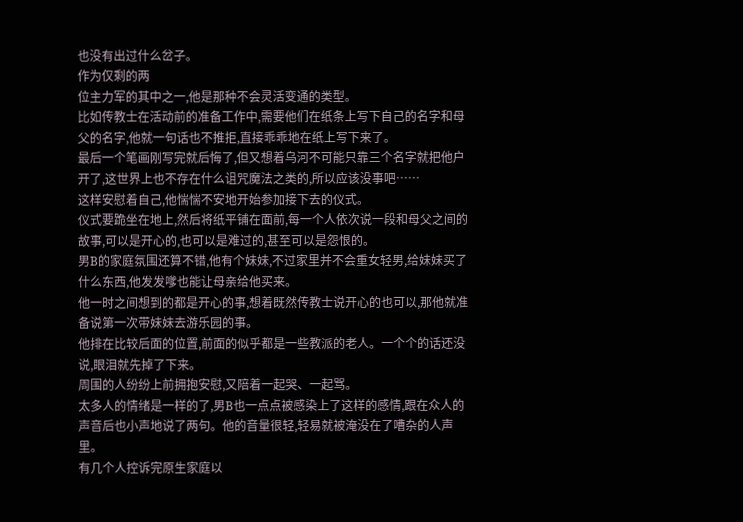也没有出过什么岔子。
作为仅剩的两
位主力军的其中之一,他是那种不会灵活变通的类型。
比如传教士在活动前的准备工作中,需要他们在纸条上写下自己的名字和母父的名字,他就一句话也不推拒,直接乖乖地在纸上写下来了。
最后一个笔画刚写完就后悔了,但又想着乌河不可能只靠三个名字就把他户开了,这世界上也不存在什么诅咒魔法之类的,所以应该没事吧……
这样安慰着自己,他惴惴不安地开始参加接下去的仪式。
仪式要跪坐在地上,然后将纸平铺在面前,每一个人依次说一段和母父之间的故事,可以是开心的,也可以是难过的,甚至可以是怨恨的。
男B的家庭氛围还算不错,他有个妹妹,不过家里并不会重女轻男,给妹妹买了什么东西,他发发嗲也能让母亲给他买来。
他一时之间想到的都是开心的事,想着既然传教士说开心的也可以,那他就准备说第一次带妹妹去游乐园的事。
他排在比较后面的位置,前面的似乎都是一些教派的老人。一个个的话还没说,眼泪就先掉了下来。
周围的人纷纷上前拥抱安慰,又陪着一起哭、一起骂。
太多人的情绪是一样的了,男B也一点点被感染上了这样的感情,跟在众人的声音后也小声地说了两句。他的音量很轻,轻易就被淹没在了嘈杂的人声里。
有几个人控诉完原生家庭以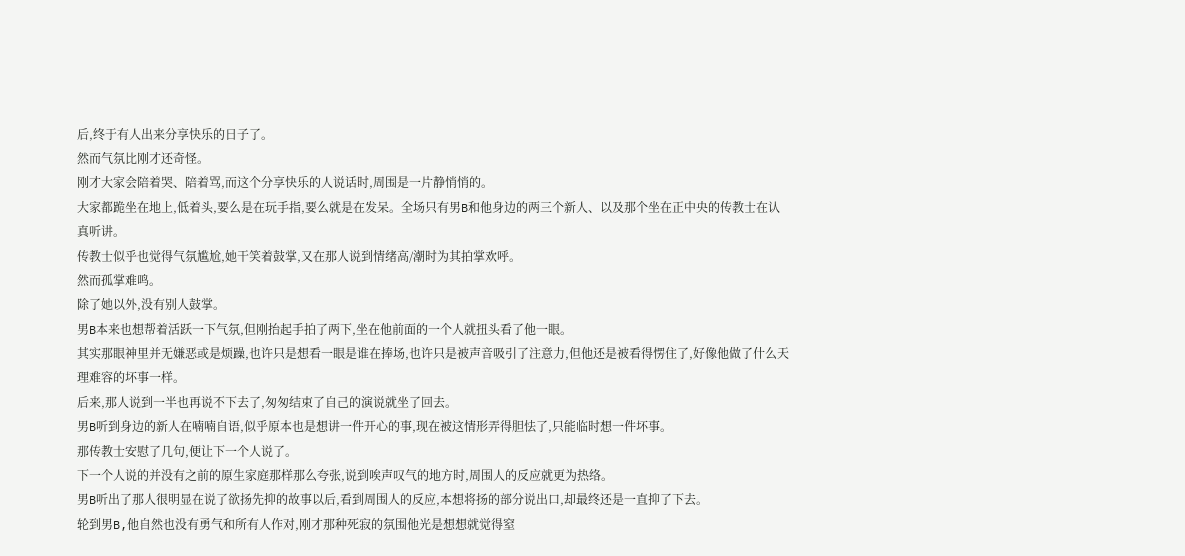后,终于有人出来分享快乐的日子了。
然而气氛比刚才还奇怪。
刚才大家会陪着哭、陪着骂,而这个分享快乐的人说话时,周围是一片静悄悄的。
大家都跪坐在地上,低着头,要么是在玩手指,要么就是在发呆。全场只有男B和他身边的两三个新人、以及那个坐在正中央的传教士在认真听讲。
传教士似乎也觉得气氛尴尬,她干笑着鼓掌,又在那人说到情绪高/潮时为其拍掌欢呼。
然而孤掌难鸣。
除了她以外,没有别人鼓掌。
男B本来也想帮着活跃一下气氛,但刚抬起手拍了两下,坐在他前面的一个人就扭头看了他一眼。
其实那眼神里并无嫌恶或是烦躁,也许只是想看一眼是谁在捧场,也许只是被声音吸引了注意力,但他还是被看得愣住了,好像他做了什么天理难容的坏事一样。
后来,那人说到一半也再说不下去了,匆匆结束了自己的演说就坐了回去。
男B听到身边的新人在喃喃自语,似乎原本也是想讲一件开心的事,现在被这情形弄得胆怯了,只能临时想一件坏事。
那传教士安慰了几句,便让下一个人说了。
下一个人说的并没有之前的原生家庭那样那么夸张,说到唉声叹气的地方时,周围人的反应就更为热络。
男B听出了那人很明显在说了欲扬先抑的故事以后,看到周围人的反应,本想将扬的部分说出口,却最终还是一直抑了下去。
轮到男B,他自然也没有勇气和所有人作对,刚才那种死寂的氛围他光是想想就觉得窒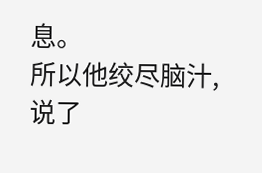息。
所以他绞尽脑汁,说了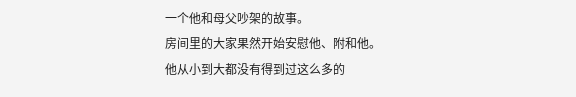一个他和母父吵架的故事。
房间里的大家果然开始安慰他、附和他。
他从小到大都没有得到过这么多的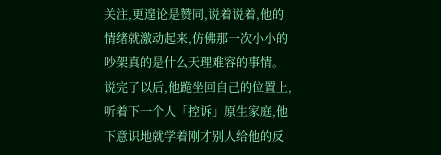关注,更遑论是赞同,说着说着,他的情绪就激动起来,仿佛那一次小小的吵架真的是什么天理难容的事情。
说完了以后,他跪坐回自己的位置上,听着下一个人「控诉」原生家庭,他下意识地就学着刚才别人给他的反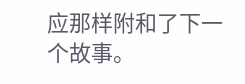应那样附和了下一个故事。